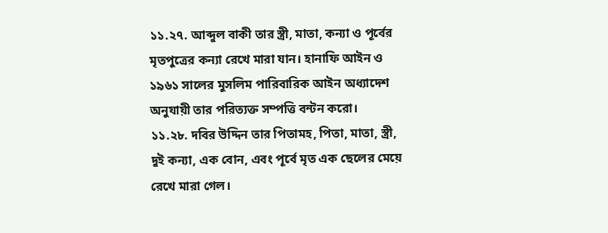১১.২৭. আব্দুল বাকী তার স্ত্রী, মাতা, কন্যা ও পূর্বের মৃতপুত্রের কন্যা রেখে মারা যান। হানাফি আইন ও ১৯৬১ সালের মুসলিম পারিবারিক আইন অধ্যাদেশ অনুযায়ী তার পরিত্যক্ত সম্পত্তি বন্টন করো।
১১.২৮. দবির উদ্দিন তার পিতামহ, পিতা, মাতা, স্ত্রী, দুই কন্যা, এক বোন, এবং পূর্বে মৃত এক ছেলের মেয়ে রেখে মারা গেল।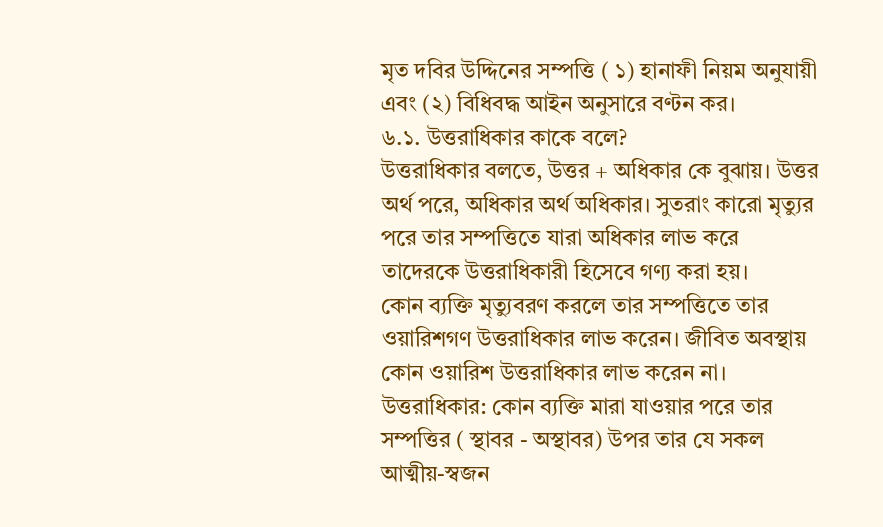মৃত দবির উদ্দিনের সম্পত্তি ( ১) হানাফী নিয়ম অনুযায়ী এবং (২) বিধিবদ্ধ আইন অনুসারে বণ্টন কর।
৬.১. উত্তরাধিকার কাকে বলে?
উত্তরাধিকার বলতে, উত্তর + অধিকার কে বুঝায়। উত্তর অর্থ পরে, অধিকার অর্থ অধিকার। সুতরাং কারো মৃত্যুর পরে তার সম্পত্তিতে যারা অধিকার লাভ করে তাদেরকে উত্তরাধিকারী হিসেবে গণ্য করা হয়।
কোন ব্যক্তি মৃত্যুবরণ করলে তার সম্পত্তিতে তার ওয়ারিশগণ উত্তরাধিকার লাভ করেন। জীবিত অবস্থায় কোন ওয়ারিশ উত্তরাধিকার লাভ করেন না।
উত্তরাধিকার: কোন ব্যক্তি মারা যাওয়ার পরে তার সম্পত্তির ( স্থাবর - অস্থাবর) উপর তার যে সকল আত্মীয়-স্বজন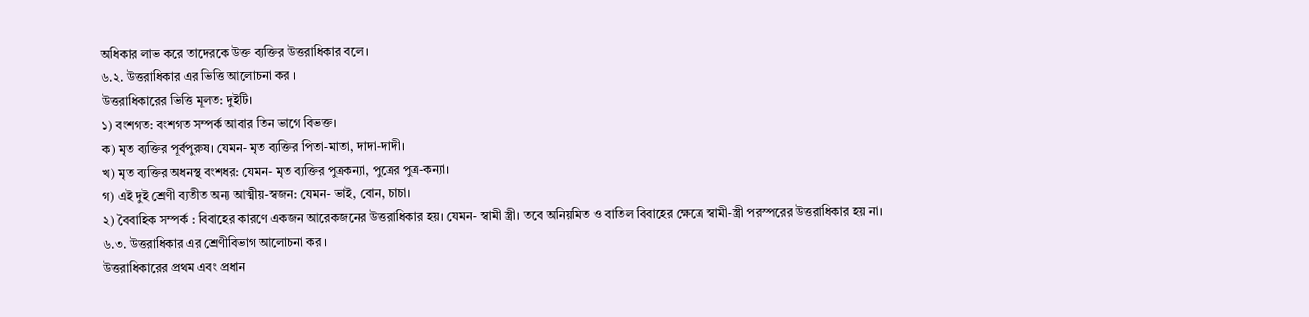অধিকার লাভ করে তাদেরকে উক্ত ব্যক্তির উত্তরাধিকার বলে।
৬.২. উত্তরাধিকার এর ভিত্তি আলোচনা কর ।
উত্তরাধিকারের ভিত্তি মূলত: দুইটি।
১) বংশগত: বংশগত সম্পর্ক আবার তিন ভাগে বিভক্ত।
ক) মৃত ব্যক্তির পূর্বপুরুষ। যেমন- মৃত ব্যক্তির পিতা-মাতা, দাদা-দাদী।
খ) মৃত ব্যক্তির অধনস্থ বংশধর: যেমন- মৃত ব্যক্তির পুত্রকন্যা, পুত্রের পুত্র-কন্যা।
গ) এই দুই শ্রেণী ব্যতীত অন্য আত্মীয়-স্বজন: যেমন- ভাই, বোন, চাচা।
২) বৈবাহিক সম্পর্ক : বিবাহের কারণে একজন আরেকজনের উত্তরাধিকার হয়। যেমন- স্বামী স্ত্রী। তবে অনিয়মিত ও বাতিল বিবাহের ক্ষেত্রে স্বামী-স্ত্রী পরস্পরের উত্তরাধিকার হয় না।
৬.৩. উত্তরাধিকার এর শ্রেণীবিভাগ আলোচনা কর ।
উত্তরাধিকারের প্রথম এবং প্রধান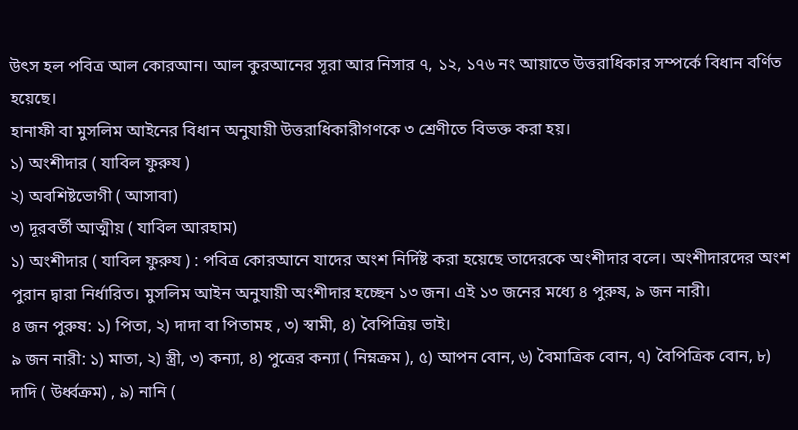উৎস হল পবিত্র আল কোরআন। আল কুরআনের সূরা আর নিসার ৭, ১২, ১৭৬ নং আয়াতে উত্তরাধিকার সম্পর্কে বিধান বর্ণিত হয়েছে।
হানাফী বা মুসলিম আইনের বিধান অনুযায়ী উত্তরাধিকারীগণকে ৩ শ্রেণীতে বিভক্ত করা হয়।
১) অংশীদার ( যাবিল ফুরুয )
২) অবশিষ্টভোগী ( আসাবা)
৩) দূরবর্তী আত্মীয় ( যাবিল আরহাম)
১) অংশীদার ( যাবিল ফুরুয ) : পবিত্র কোরআনে যাদের অংশ নির্দিষ্ট করা হয়েছে তাদেরকে অংশীদার বলে। অংশীদারদের অংশ পুরান দ্বারা নির্ধারিত। মুসলিম আইন অনুযায়ী অংশীদার হচ্ছেন ১৩ জন। এই ১৩ জনের মধ্যে ৪ পুরুষ, ৯ জন নারী।
৪ জন পুরুষ: ১) পিতা, ২) দাদা বা পিতামহ , ৩) স্বামী, ৪) বৈপিত্রিয় ভাই।
৯ জন নারী: ১) মাতা, ২) স্ত্রী, ৩) কন্যা, ৪) পুত্রের কন্যা ( নিম্নক্রম ), ৫) আপন বোন, ৬) বৈমাত্রিক বোন, ৭) বৈপিত্রিক বোন, ৮) দাদি ( উর্ধ্বক্রম) , ৯) নানি (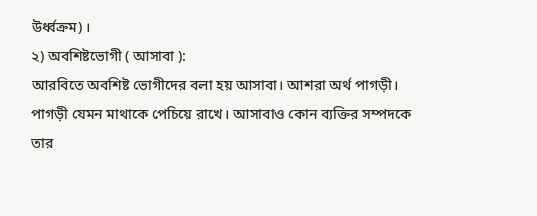উর্ধ্বক্রম) ।
২) অবশিষ্টভোগী ( আসাবা ):
আরবিতে অবশিষ্ট ভোগীদের বলা হয় আসাবা। আশরা অর্থ পাগড়ী। পাগড়ী যেমন মাথাকে পেচিয়ে রাখে। আসাবাও কোন ব্যক্তির সম্পদকে তার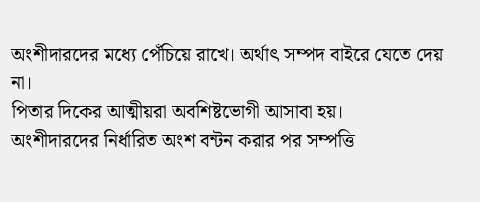অংশীদারদের মধ্যে পেঁচিয়ে রাখে। অর্থাৎ সম্পদ বাইরে যেতে দেয় না।
পিতার দিকের আত্মীয়রা অবশিষ্টভোগী আসাবা হয়।
অংশীদারদের নির্ধারিত অংশ বন্টন করার পর সম্পত্তি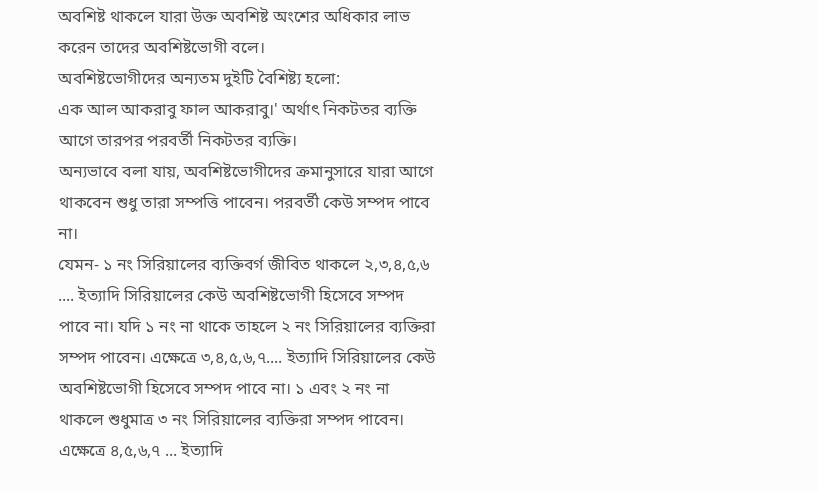অবশিষ্ট থাকলে যারা উক্ত অবশিষ্ট অংশের অধিকার লাভ করেন তাদের অবশিষ্টভোগী বলে।
অবশিষ্টভোগীদের অন্যতম দুইটি বৈশিষ্ট্য হলো:
এক আল আকরাবু ফাল আকরাবু।' অর্থাৎ নিকটতর ব্যক্তি আগে তারপর পরবর্তী নিকটতর ব্যক্তি।
অন্যভাবে বলা যায়, অবশিষ্টভোগীদের ক্রমানুসারে যারা আগে থাকবেন শুধু তারা সম্পত্তি পাবেন। পরবর্তী কেউ সম্পদ পাবে না।
যেমন- ১ নং সিরিয়ালের ব্যক্তিবর্গ জীবিত থাকলে ২,৩,৪,৫,৬ .... ইত্যাদি সিরিয়ালের কেউ অবশিষ্টভোগী হিসেবে সম্পদ পাবে না। যদি ১ নং না থাকে তাহলে ২ নং সিরিয়ালের ব্যক্তিরা সম্পদ পাবেন। এক্ষেত্রে ৩,৪,৫,৬,৭.... ইত্যাদি সিরিয়ালের কেউ অবশিষ্টভোগী হিসেবে সম্পদ পাবে না। ১ এবং ২ নং না থাকলে শুধুমাত্র ৩ নং সিরিয়ালের ব্যক্তিরা সম্পদ পাবেন। এক্ষেত্রে ৪,৫,৬,৭ ... ইত্যাদি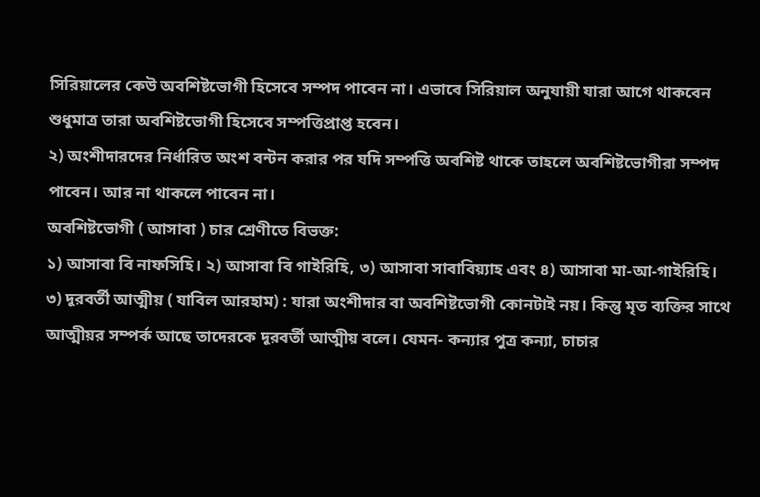সিরিয়ালের কেউ অবশিষ্টভোগী হিসেবে সম্পদ পাবেন না। এভাবে সিরিয়াল অনুযায়ী যারা আগে থাকবেন শুধুমাত্র তারা অবশিষ্টভোগী হিসেবে সম্পত্তিপ্রাপ্ত হবেন।
২) অংশীদারদের নির্ধারিত অংশ বন্টন করার পর যদি সম্পত্তি অবশিষ্ট থাকে তাহলে অবশিষ্টভোগীরা সম্পদ পাবেন। আর না থাকলে পাবেন না।
অবশিষ্টভোগী ( আসাবা ) চার শ্রেণীতে বিভক্ত:
১) আসাবা বি নাফসিহি। ২) আসাবা বি গাইরিহি, ৩) আসাবা সাবাবিয়্যাহ এবং ৪) আসাবা মা-আ-গাইরিহি।
৩) দূরবর্তী আত্মীয় ( যাবিল আরহাম) : যারা অংশীদার বা অবশিষ্টভোগী কোনটাই নয়। কিন্তু মৃত ব্যক্তির সাথে আত্মীয়র সম্পর্ক আছে তাদেরকে দূরবর্তী আত্মীয় বলে। যেমন- কন্যার পুত্র কন্যা, চাচার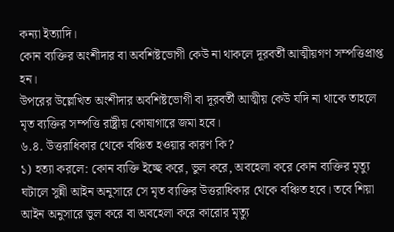কন্যা ইত্যাদি।
কোন ব্যক্তির অংশীদার বা অবশিষ্টভোগী কেউ না থাকলে দূরবর্তী আত্মীয়গণ সম্পত্তিপ্রাপ্ত হন।
উপরের উল্লেখিত অংশীদার অবশিষ্টভোগী বা দূরবর্তী আত্মীয় কেউ যদি না থাকে তাহলে মৃত ব্যক্তির সম্পত্তি রাষ্ট্রীয় কোষাগারে জমা হবে।
৬.৪. উত্তরাধিকার থেকে বঞ্চিত হওয়ার কারণ কি?
১) হত্যা করলে: কোন ব্যক্তি ইচ্ছে করে, ভুল করে, অবহেলা করে কোন ব্যক্তির মৃত্যু ঘটালে সুন্নী আইন অনুসারে সে মৃত ব্যক্তির উত্তরাধিকার থেকে বঞ্চিত হবে। তবে শিয়া আইন অনুসারে ভুল করে বা অবহেলা করে কারোর মৃত্যু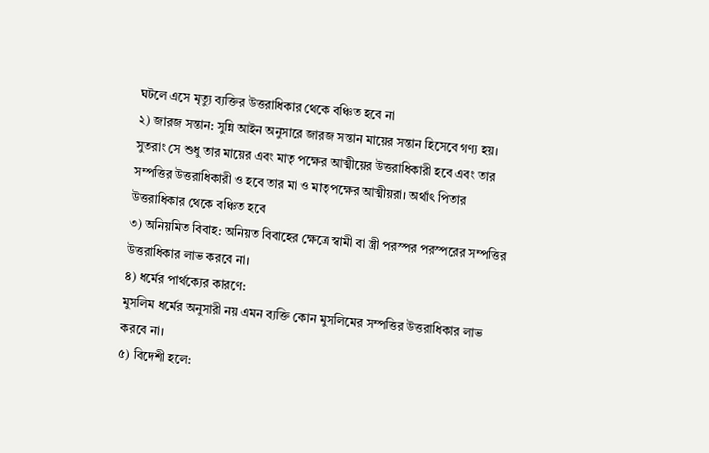ঘটলে এসে মৃত্যু ব্যক্তির উত্তরাধিকার থেকে বঞ্চিত হবে না
২) জারজ সন্তান: সুন্নি আইন অনুসারে জারজ সন্তান মায়ের সন্তান হিসেবে গণ্য হয়। সুতরাং সে শুধু তার মায়ের এবং মাতৃ পক্ষের আত্মীয়ের উত্তরাধিকারী হবে এবং তার সম্পত্তির উত্তরাধিকারী ও হবে তার মা ও মাতৃপক্ষের আত্মীয়রা। অর্থাৎ পিতার উত্তরাধিকার থেকে বঞ্চিত হবে
৩) অনিয়মিত বিবাহ: অনিয়ত বিবাহের ক্ষেত্রে স্বামী বা স্ত্রী পরস্পর পরস্পরের সম্পত্তির উত্তরাধিকার লাভ করবে না।
৪) ধর্মের পার্থক্যের কারণে:
মুসলিম ধর্মের অনুসারী নয় এমন ব্যক্তি কোন মুসলিমের সম্পত্তির উত্তরাধিকার লাভ করবে না।
৫) বিদেশী হলে: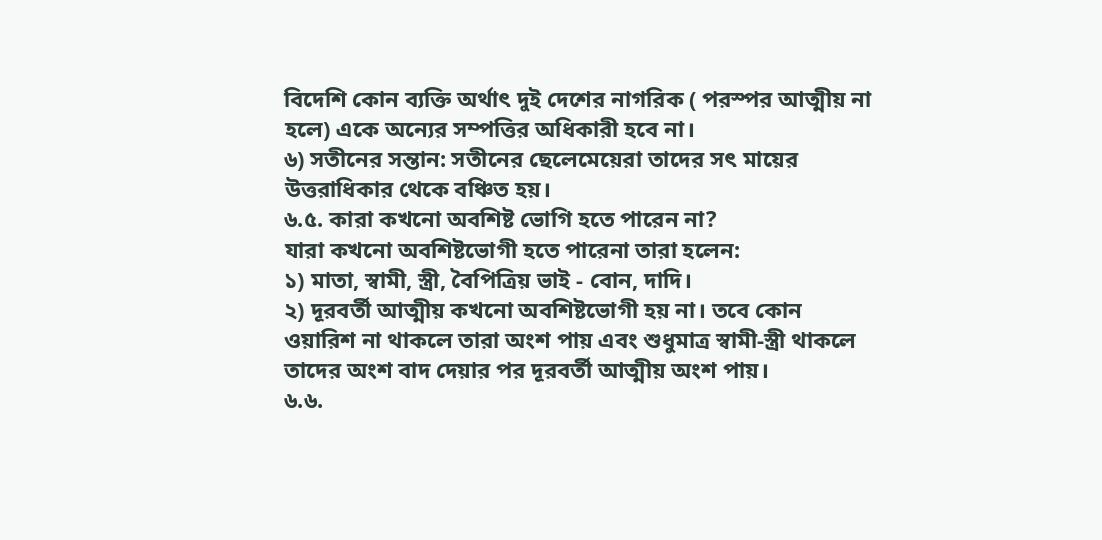বিদেশি কোন ব্যক্তি অর্থাৎ দুই দেশের নাগরিক ( পরস্পর আত্মীয় না হলে) একে অন্যের সম্পত্তির অধিকারী হবে না।
৬) সতীনের সন্তান: সতীনের ছেলেমেয়েরা তাদের সৎ মায়ের উত্তরাধিকার থেকে বঞ্চিত হয়।
৬.৫. কারা কখনো অবশিষ্ট ভোগি হতে পারেন না?
যারা কখনো অবশিষ্টভোগী হতে পারেনা তারা হলেন:
১) মাতা, স্বামী, স্ত্রী, বৈপিত্রিয় ভাই - বোন, দাদি।
২) দূরবর্তী আত্মীয় কখনো অবশিষ্টভোগী হয় না। তবে কোন ওয়ারিশ না থাকলে তারা অংশ পায় এবং শুধুমাত্র স্বামী-স্ত্রী থাকলে তাদের অংশ বাদ দেয়ার পর দূরবর্তী আত্মীয় অংশ পায়।
৬.৬.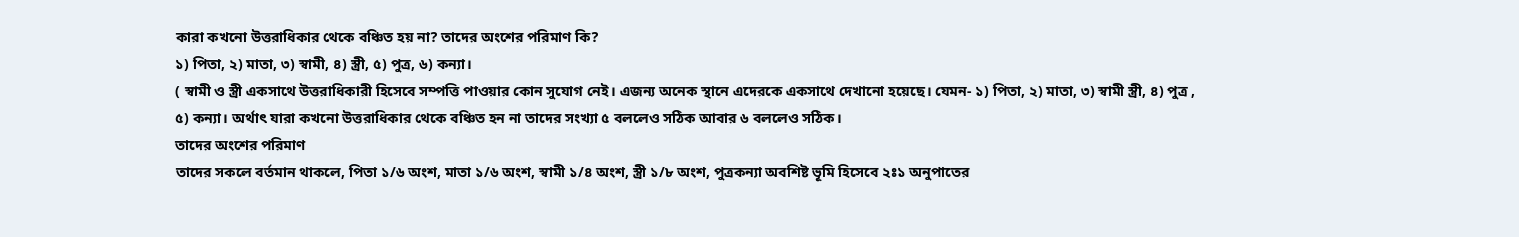কারা কখনো উত্তরাধিকার থেকে বঞ্চিত হয় না? তাদের অংশের পরিমাণ কি?
১) পিতা, ২) মাতা, ৩) স্বামী, ৪) স্ত্রী, ৫) পুত্র, ৬) কন্যা।
( স্বামী ও স্ত্রী একসাথে উত্তরাধিকারী হিসেবে সম্পত্তি পাওয়ার কোন সুযোগ নেই। এজন্য অনেক স্থানে এদেরকে একসাথে দেখানো হয়েছে। যেমন- ১) পিতা, ২) মাতা, ৩) স্বামী স্ত্রী, ৪) পুত্র , ৫) কন্যা। অর্থাৎ যারা কখনো উত্তরাধিকার থেকে বঞ্চিত হন না তাদের সংখ্যা ৫ বললেও সঠিক আবার ৬ বললেও সঠিক।
তাদের অংশের পরিমাণ
তাদের সকলে বর্তমান থাকলে, পিতা ১/৬ অংশ, মাতা ১/৬ অংশ, স্বামী ১/৪ অংশ, স্ত্রী ১/৮ অংশ, পুত্রকন্যা অবশিষ্ট ভূমি হিসেবে ২ঃ১ অনুপাতের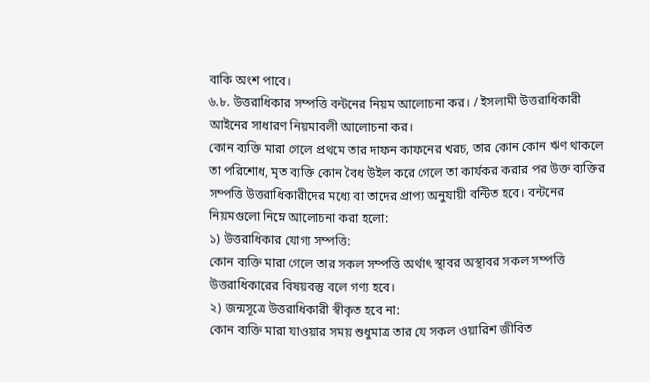বাকি অংশ পাবে।
৬.৮. উত্তরাধিকার সম্পত্তি বন্টনের নিয়ম আলোচনা কর। / ইসলামী উত্তরাধিকারী আইনের সাধারণ নিয়মাবলী আলোচনা কর।
কোন ব্যক্তি মারা গেলে প্রথমে তার দাফন কাফনের খরচ, তার কোন কোন ঋণ থাকলে তা পরিশোধ, মৃত ব্যক্তি কোন বৈধ উইল করে গেলে তা কার্যকর করার পর উক্ত ব্যক্তির সম্পত্তি উত্তরাধিকারীদের মধ্যে বা তাদের প্রাপ্য অনুযায়ী বন্টিত হবে। বন্টনের নিয়মগুলো নিম্নে আলোচনা করা হলো:
১) উত্তরাধিকার যোগ্য সম্পত্তি:
কোন ব্যক্তি মারা গেলে তার সকল সম্পত্তি অর্থাৎ স্থাবর অস্থাবর সকল সম্পত্তি উত্তরাধিকারের বিষয়বস্তু বলে গণ্য হবে।
২) জন্মসূত্রে উত্তরাধিকারী স্বীকৃত হবে না:
কোন ব্যক্তি মারা যাওয়ার সময় শুধুমাত্র তার যে সকল ওয়ারিশ জীবিত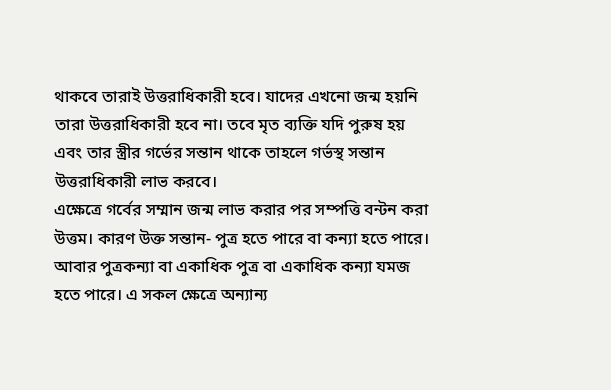থাকবে তারাই উত্তরাধিকারী হবে। যাদের এখনো জন্ম হয়নি তারা উত্তরাধিকারী হবে না। তবে মৃত ব্যক্তি যদি পুরুষ হয় এবং তার স্ত্রীর গর্ভের সন্তান থাকে তাহলে গর্ভস্থ সন্তান উত্তরাধিকারী লাভ করবে।
এক্ষেত্রে গর্বের সম্মান জন্ম লাভ করার পর সম্পত্তি বন্টন করা উত্তম। কারণ উক্ত সন্তান- পুত্র হতে পারে বা কন্যা হতে পারে। আবার পুত্রকন্যা বা একাধিক পুত্র বা একাধিক কন্যা যমজ হতে পারে। এ সকল ক্ষেত্রে অন্যান্য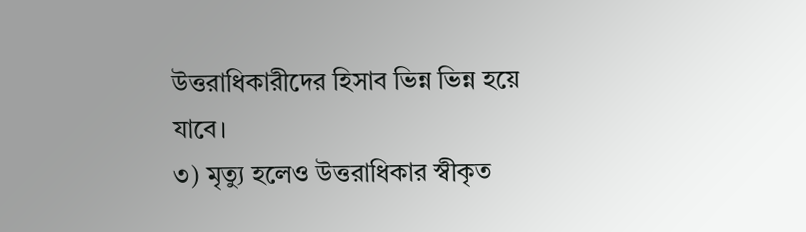উত্তরাধিকারীদের হিসাব ভিন্ন ভিন্ন হয়ে যাবে।
৩) মৃত্যু হলেও উত্তরাধিকার স্বীকৃত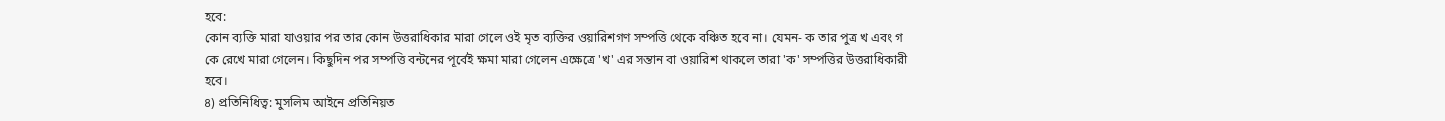হবে:
কোন ব্যক্তি মারা যাওয়ার পর তার কোন উত্তরাধিকার মারা গেলে ওই মৃত ব্যক্তির ওয়ারিশগণ সম্পত্তি থেকে বঞ্চিত হবে না। যেমন- ক তার পুত্র খ এবং গ কে রেখে মারা গেলেন। কিছুদিন পর সম্পত্তি বন্টনের পূর্বেই ক্ষমা মারা গেলেন এক্ষেত্রে 'খ' এর সন্তান বা ওয়ারিশ থাকলে তারা 'ক' সম্পত্তির উত্তরাধিকারী হবে।
৪) প্রতিনিধিত্ব: মুসলিম আইনে প্রতিনিয়ত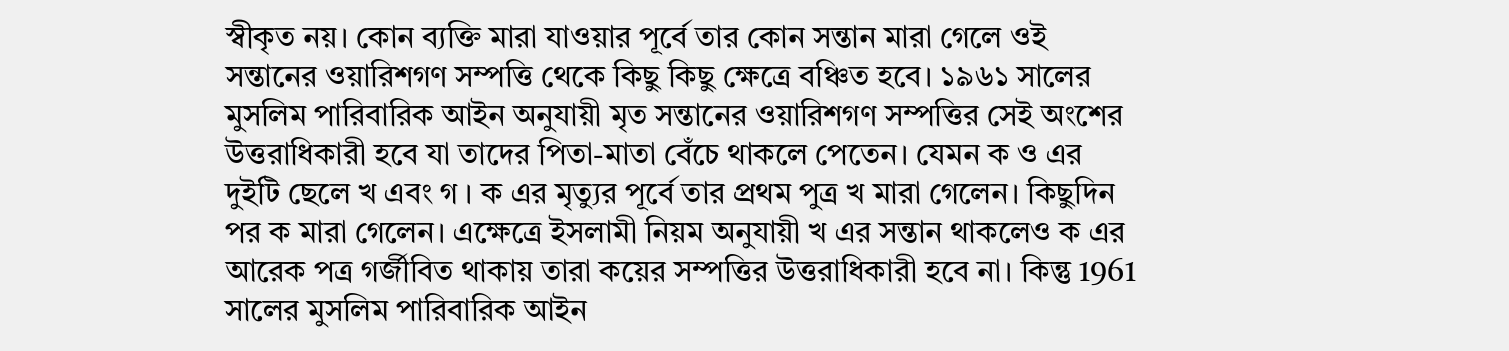স্বীকৃত নয়। কোন ব্যক্তি মারা যাওয়ার পূর্বে তার কোন সন্তান মারা গেলে ওই সন্তানের ওয়ারিশগণ সম্পত্তি থেকে কিছু কিছু ক্ষেত্রে বঞ্চিত হবে। ১৯৬১ সালের মুসলিম পারিবারিক আইন অনুযায়ী মৃত সন্তানের ওয়ারিশগণ সম্পত্তির সেই অংশের উত্তরাধিকারী হবে যা তাদের পিতা-মাতা বেঁচে থাকলে পেতেন। যেমন ক ও এর দুইটি ছেলে খ এবং গ । ক এর মৃত্যুর পূর্বে তার প্রথম পুত্র খ মারা গেলেন। কিছুদিন পর ক মারা গেলেন। এক্ষেত্রে ইসলামী নিয়ম অনুযায়ী খ এর সন্তান থাকলেও ক এর আরেক পত্র গর্জীবিত থাকায় তারা কয়ের সম্পত্তির উত্তরাধিকারী হবে না। কিন্তু 1961 সালের মুসলিম পারিবারিক আইন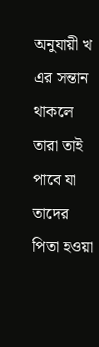অনুযায়ী খ এর সন্তান থাকলে তারা তাই পাবে যা তাদের পিতা হওয়া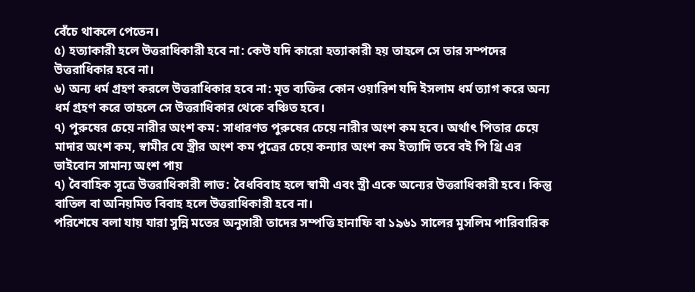বেঁচে থাকলে পেতেন।
৫) হত্যাকারী হলে উত্তরাধিকারী হবে না: কেউ যদি কারো হত্যাকারী হয় তাহলে সে তার সম্পদের উত্তরাধিকার হবে না।
৬) অন্য ধর্ম গ্রহণ করলে উত্তরাধিকার হবে না: মৃত ব্যক্তির কোন ওয়ারিশ যদি ইসলাম ধর্ম ত্যাগ করে অন্য ধর্ম গ্রহণ করে তাহলে সে উত্তরাধিকার থেকে বঞ্চিত হবে।
৭) পুরুষের চেয়ে নারীর অংশ কম: সাধারণত পুরুষের চেয়ে নারীর অংশ কম হবে। অর্থাৎ পিতার চেয়ে মাদার অংশ কম, স্বামীর যে স্ত্রীর অংশ কম পুত্রের চেয়ে কন্যার অংশ কম ইত্যাদি তবে বই পি থ্রি এর ভাইবোন সামান্য অংশ পায়
৭) বৈবাহিক সূত্রে উত্তরাধিকারী লাভ: বৈধবিবাহ হলে স্বামী এবং স্ত্রী একে অন্যের উত্তরাধিকারী হবে। কিন্তু বাতিল বা অনিয়মিত বিবাহ হলে উত্তরাধিকারী হবে না।
পরিশেষে বলা যায় যারা সুন্নি মতের অনুসারী তাদের সম্পত্তি হানাফি বা ১৯৬১ সালের মুসলিম পারিবারিক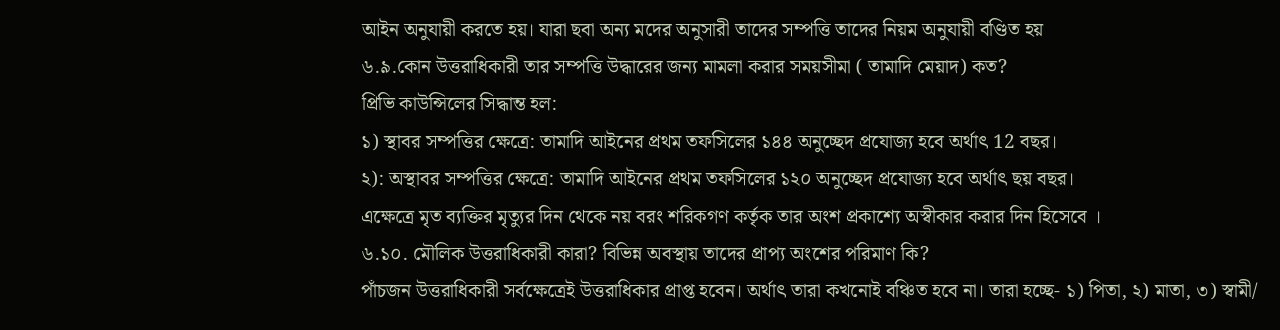আইন অনুযায়ী করতে হয়। যারা ছবা অন্য মদের অনুসারী তাদের সম্পত্তি তাদের নিয়ম অনুযায়ী বণ্ডিত হয়
৬.৯.কোন উত্তরাধিকারী তার সম্পত্তি উদ্ধারের জন্য মামলা করার সময়সীমা ( তামাদি মেয়াদ) কত?
প্রিভি কাউন্সিলের সিদ্ধান্ত হল:
১) স্থাবর সম্পত্তির ক্ষেত্রে: তামাদি আইনের প্রথম তফসিলের ১৪৪ অনুচ্ছেদ প্রযোজ্য হবে অর্থাৎ 12 বছর।
২): অস্থাবর সম্পত্তির ক্ষেত্রে: তামাদি আইনের প্রথম তফসিলের ১২০ অনুচ্ছেদ প্রযোজ্য হবে অর্থাৎ ছয় বছর।
এক্ষেত্রে মৃত ব্যক্তির মৃত্যুর দিন থেকে নয় বরং শরিকগণ কর্তৃক তার অংশ প্রকাশ্যে অস্বীকার করার দিন হিসেবে ।
৬.১০. মৌলিক উত্তরাধিকারী কারা? বিভিন্ন অবস্থায় তাদের প্রাপ্য অংশের পরিমাণ কি?
পাঁচজন উত্তরাধিকারী সর্বক্ষেত্রেই উত্তরাধিকার প্রাপ্ত হবেন। অর্থাৎ তারা কখনোই বঞ্চিত হবে না। তারা হচ্ছে- ১) পিতা, ২) মাতা, ৩) স্বামী/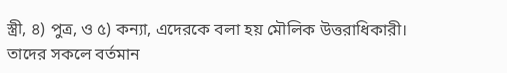স্ত্রী, ৪) পুত্র, ও ৫) কন্যা, এদেরকে বলা হয় মৌলিক উত্তরাধিকারী।
তাদের সকলে বর্তমান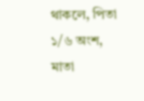থাকলে, পিতা ১/৬ অংশ, মাতা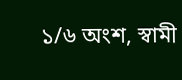১/৬ অংশ, স্বামী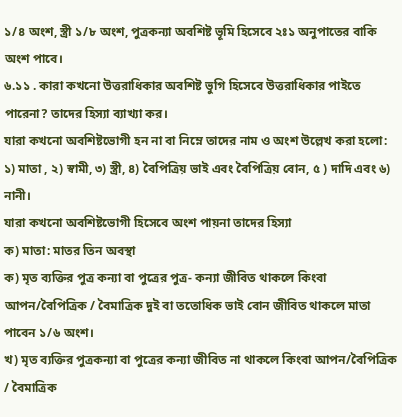১/৪ অংশ, স্ত্রী ১/৮ অংশ, পুত্রকন্যা অবশিষ্ট ভূমি হিসেবে ২ঃ১ অনুপাতের বাকি অংশ পাবে।
৬.১১ . কারা কখনো উত্তরাধিকার অবশিষ্ট ভুগি হিসেবে উত্তরাধিকার পাইতে পারেনা? তাদের হিস্যা ব্যাখ্যা কর।
যারা কখনো অবশিষ্টভোগী হন না বা নিম্নে তাদের নাম ও অংশ উল্লেখ করা হলো:
১) মাতা , ২) স্বামী, ৩) স্ত্রী, ৪) বৈপিত্রিয় ভাই এবং বৈপিত্রিয় বোন, ৫ ) দাদি এবং ৬) নানী।
যারা কখনো অবশিষ্টভোগী হিসেবে অংশ পায়না তাদের হিস্যা
ক) মাতা: মাতর তিন অবস্থা
ক) মৃত ব্যক্তির পুত্র কন্যা বা পুত্রের পুত্র- কন্যা জীবিত থাকলে কিংবা আপন/বৈপিত্রিক / বৈমাত্রিক দুই বা ততোধিক ভাই বোন জীবিত থাকলে মাতা পাবেন ১/৬ অংশ।
খ) মৃত ব্যক্তির পুত্রকন্যা বা পুত্রের কন্যা জীবিত না থাকলে কিংবা আপন/বৈপিত্রিক / বৈমাত্রিক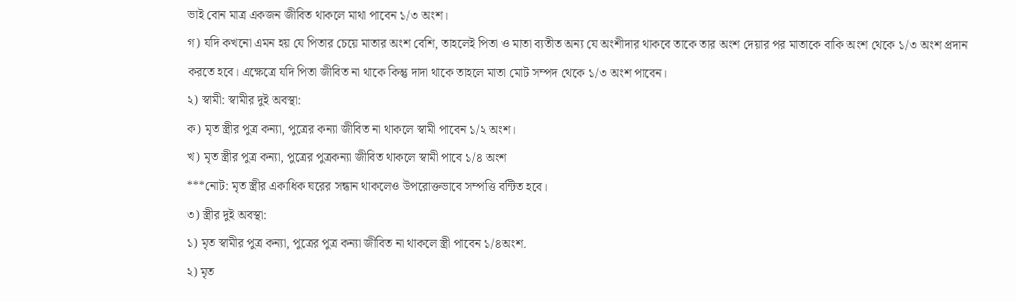ভাই বোন মাত্র একজন জীবিত থাকলে মাথা পাবেন ১/৩ অংশ।
গ) যদি কখনো এমন হয় যে পিতার চেয়ে মাতার অংশ বেশি, তাহলেই পিতা ও মাতা ব্যতীত অন্য যে অংশীদার থাকবে তাকে তার অংশ দেয়ার পর মাতাকে বাকি অংশ থেকে ১/৩ অংশ প্রদান করতে হবে। এক্ষেত্রে যদি পিতা জীবিত না থাকে কিন্তু দাদা থাকে তাহলে মাতা মোট সম্পদ থেকে ১/৩ অংশ পাবেন।
২) স্বামী: স্বামীর দুই অবস্থা:
ক) মৃত স্ত্রীর পুত্র কন্যা, পুত্রের কন্যা জীবিত না থাকলে স্বামী পাবেন ১/২ অংশ।
খ) মৃত স্ত্রীর পুত্র কন্যা, পুত্রের পুত্রকন্যা জীবিত থাকলে স্বামী পাবে ১/৪ অংশ
***নোট: মৃত স্ত্রীর একাধিক ঘরের সন্ধান থাকলেও উপরোক্তভাবে সম্পত্তি বন্টিত হবে।
৩) স্ত্রীর দুই অবস্থা:
১) মৃত স্বামীর পুত্র কন্যা, পুত্রের পুত্র কন্যা জীবিত না থাকলে স্ত্রী পাবেন ১/৪অংশ.
২) মৃত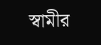স্বামীর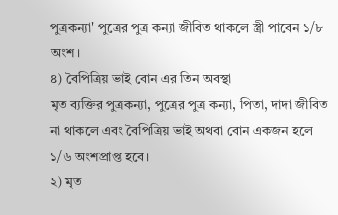পুত্রকন্যা' পুত্রের পুত্র কন্যা জীবিত থাকলে স্ত্রী পাবেন ১/৮ অংশ।
৪) বৈপিত্রিয় ভাই বোন এর তিন অবস্থা
মৃত ব্যক্তির পুত্রকন্যা, পুত্রের পুত্র কন্যা, পিতা, দাদা জীবিত না থাকলে এবং বৈপিত্রিয় ভাই অথবা বোন একজন হলে ১/৬ অংশপ্রাপ্ত হবে।
২) মৃত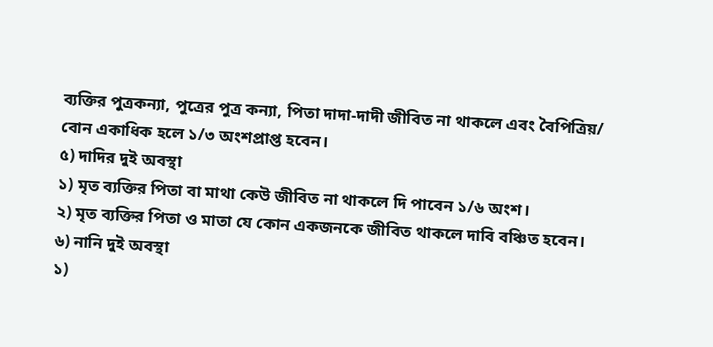ব্যক্তির পুত্রকন্যা, পুত্রের পুত্র কন্যা, পিতা দাদা-দাদী জীবিত না থাকলে এবং বৈপিত্রিয়/ বোন একাধিক হলে ১/৩ অংশপ্রাপ্ত হবেন।
৫) দাদির দুই অবস্থা
১) মৃত ব্যক্তির পিতা বা মাথা কেউ জীবিত না থাকলে দি পাবেন ১/৬ অংশ।
২) মৃত ব্যক্তির পিতা ও মাতা যে কোন একজনকে জীবিত থাকলে দাবি বঞ্চিত হবেন।
৬) নানি দুই অবস্থা
১)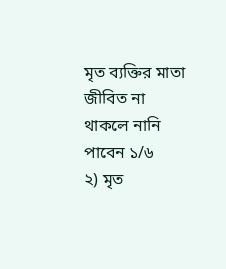মৃত ব্যক্তির মাতা জীবিত না থাকলে নানি পাবেন ১/৬
২) মৃত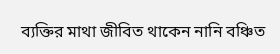ব্যক্তির মাথা জীবিত থাকেন নানি বঞ্চিত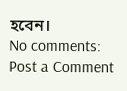হবেন।
No comments:
Post a Comment